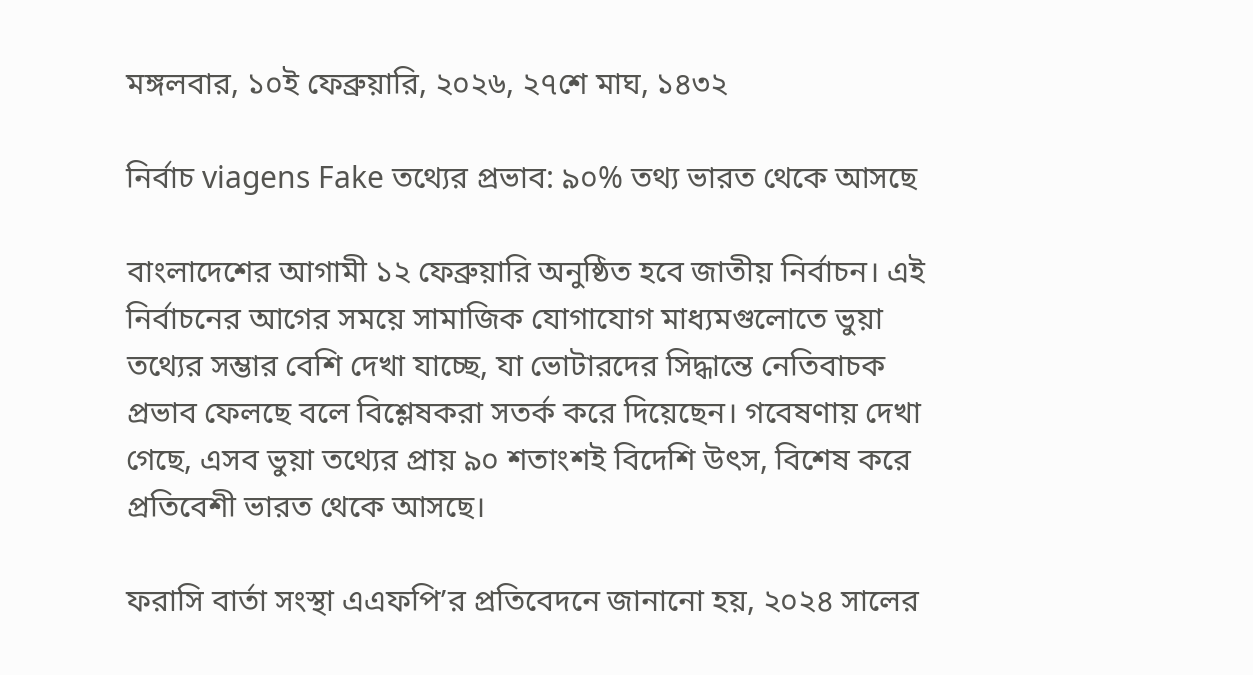মঙ্গলবার, ১০ই ফেব্রুয়ারি, ২০২৬, ২৭শে মাঘ, ১৪৩২

নির্বাচ viagens Fake তথ্যের প্রভাব: ৯০% তথ্য ভারত থেকে আসছে

বাংলাদেশের আগামী ১২ ফেব্রুয়ারি অনুষ্ঠিত হবে জাতীয় নির্বাচন। এই নির্বাচনের আগের সময়ে সামাজিক যোগাযোগ মাধ্যমগুলোতে ভুয়া তথ্যের সম্ভার বেশি দেখা যাচ্ছে, যা ভোটারদের সিদ্ধান্তে নেতিবাচক প্রভাব ফেলছে বলে বিশ্লেষকরা সতর্ক করে দিয়েছেন। গবেষণায় দেখা গেছে, এসব ভুয়া তথ্যের প্রায় ৯০ শতাংশই বিদেশি উৎস, বিশেষ করে প্রতিবেশী ভারত থেকে আসছে।

ফরাসি বার্তা সংস্থা এএফপি’র প্রতিবেদনে জানানো হয়, ২০২৪ সালের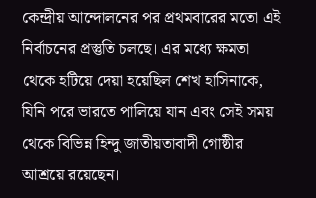কেন্দ্রীয় আন্দোলনের পর প্রথমবারের মতো এই নির্বাচনের প্রস্তুতি চলছে। এর মধ্যে ক্ষমতা থেকে হটিয়ে দেয়া হয়েছিল শেখ হাসিনাকে, যিনি পরে ভারতে পালিয়ে যান এবং সেই সময় থেকে বিভিন্ন হিন্দু জাতীয়তাবাদী গোষ্ঠীর আশ্রয়ে রয়েছেন।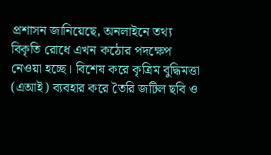প্রশাসন জানিয়েছে, অনলাইনে তথ্য বিকৃতি রোধে এখন কঠোর পদক্ষেপ নেওয়া হচ্ছে। বিশেষ করে কৃত্রিম বুদ্ধিমত্তা (এআই) ব্যবহার করে তৈরি জটিল ছবি ও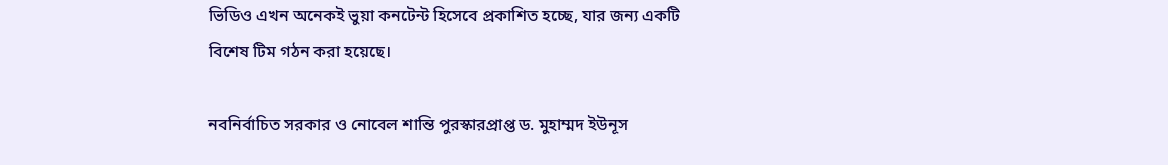ভিডিও এখন অনেকই ভুয়া কনটেন্ট হিসেবে প্রকাশিত হচ্ছে, যার জন্য একটি বিশেষ টিম গঠন করা হয়েছে।

নবনির্বাচিত সরকার ও নোবেল শান্তি পুরস্কারপ্রাপ্ত ড. মুহাম্মদ ইউনূস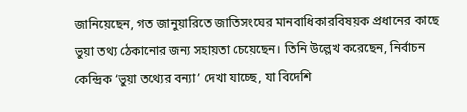জানিয়েছেন, গত জানুয়ারিতে জাতিসংঘের মানবাধিকারবিষয়ক প্রধানের কাছে ভুয়া তথ্য ঠেকানোর জন্য সহায়তা চেয়েছেন। তিনি উল্লেখ করেছেন, নির্বাচন কেন্দ্রিক ‘ভুয়া তথ্যের বন্যা’ দেখা যাচ্ছে, যা বিদেশি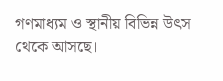গণমাধ্যম ও স্থানীয় বিভিন্ন উৎস থেকে আসছে।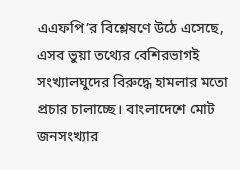এএফপি’র বিশ্লেষণে উঠে এসেছে, এসব ভুয়া তথ্যের বেশিরভাগই সংখ্যালঘুদের বিরুদ্ধে হামলার মতো প্রচার চালাচ্ছে। বাংলাদেশে মোট জনসংখ্যার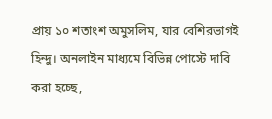প্রায় ১০ শতাংশ অমুসলিম, যার বেশিরভাগই হিন্দু। অনলাইন মাধ্যমে বিভিন্ন পোস্টে দাবি করা হচ্ছে,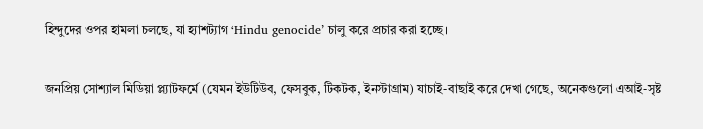হিন্দুদের ওপর হামলা চলছে, যা হ্যাশট্যাগ ‘Hindu genocide’ চালু করে প্রচার করা হচ্ছে।

জনপ্রিয় সোশ্যাল মিডিয়া প্ল্যাটফর্মে (যেমন ইউটিউব, ফেসবুক, টিকটক, ইনস্টাগ্রাম) যাচাই-বাছাই করে দেখা গেছে, অনেকগুলো এআই-সৃষ্ট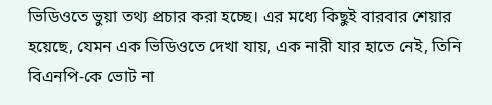ভিডিওতে ভুয়া তথ্য প্রচার করা হচ্ছে। এর মধ্যে কিছুই বারবার শেয়ার হয়েছে, যেমন এক ভিডিওতে দেখা যায়, এক নারী যার হাতে নেই, তিনি বিএনপি-কে ভোট না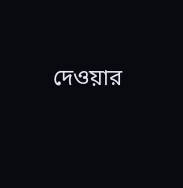দেওয়ার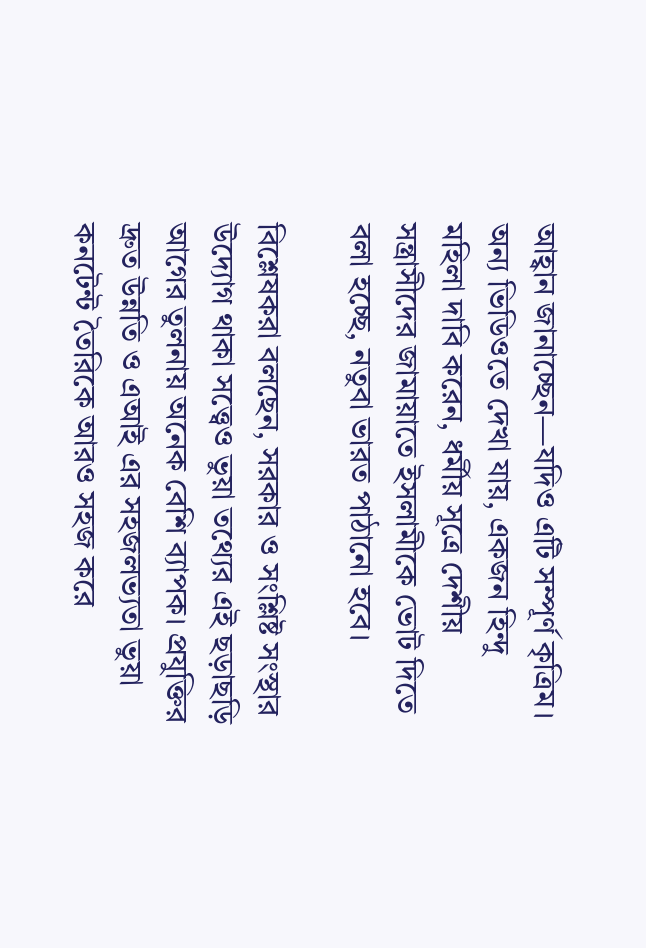আহ্বান জানাচ্ছেন—যদিও এটি সম্পূর্ণ কৃত্রিম। অন্য ভিডিওতে দেখা যায়, একজন হিন্দু মহিলা দাবি করেন, ধর্মীয় সূত্রে দেশীয় সন্ত্রাসীদের জামায়াতে ইসলামীকে ভোট দিতে বলা হচ্ছে, নতুবা ভারত পাঠানো হবে।

বিশ্লেষকরা বলছেন, সরকার ও সংশ্লিষ্ট সংস্থার উদ্যোগ থাকা সত্ত্বেও ভুয়া তথ্যের এই ছড়াছড়ি আগের তুলনায় অনেক বেশি ব্যাপক। প্রযুক্তির দ্রুত উন্নতি ও এআই এর সহজলভ্যতা ভুয়া কনটেন্ট তৈরিকে আরও সহজ করে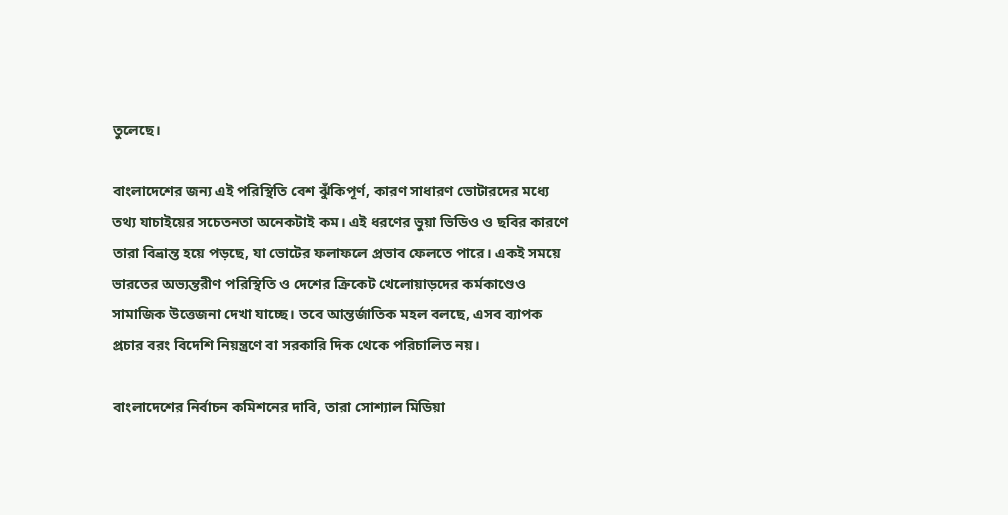তুলেছে।

বাংলাদেশের জন্য এই পরিস্থিতি বেশ ঝুঁকিপূর্ণ, কারণ সাধারণ ভোটারদের মধ্যে তথ্য যাচাইয়ের সচেতনতা অনেকটাই কম। এই ধরণের ভুয়া ভিডিও ও ছবির কারণে তারা বিভ্রান্ত হয়ে পড়ছে, যা ভোটের ফলাফলে প্রভাব ফেলতে পারে। একই সময়ে ভারতের অভ্যন্তরীণ পরিস্থিতি ও দেশের ক্রিকেট খেলোয়াড়দের কর্মকাণ্ডেও সামাজিক উত্তেজনা দেখা যাচ্ছে। তবে আন্তর্জাতিক মহল বলছে, এসব ব্যাপক প্রচার বরং বিদেশি নিয়ন্ত্রণে বা সরকারি দিক থেকে পরিচালিত নয়।

বাংলাদেশের নির্বাচন কমিশনের দাবি, তারা সোশ্যাল মিডিয়া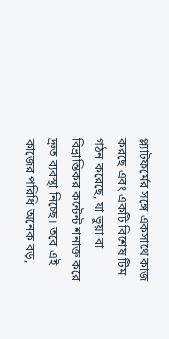প্ল্যাটফর্মের সঙ্গে একসাথে কাজ করছে এবং একটি বিশেষ টিম গঠন করেছে, যা ভুয়া বা বিভ্রান্তিকর কন্টেন্ট শনাক্ত করে দ্রুত ব্যবস্থা নিচ্ছে। তবে এই কাজের পরিধি অনেক বড়,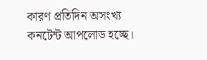কারণ প্রতিদিন অসংখ্য কনটেন্ট আপলোড হচ্ছে।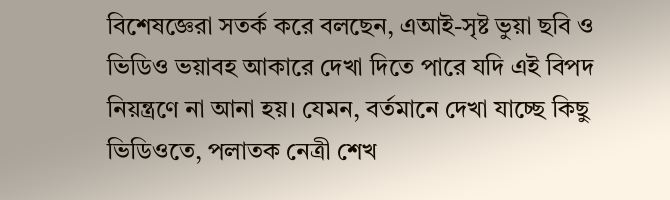বিশেষজ্ঞেরা সতর্ক করে বলছেন, এআই-সৃষ্ট ভুয়া ছবি ও ভিডিও ভয়াবহ আকারে দেখা দিতে পারে যদি এই বিপদ নিয়ন্ত্রণে না আনা হয়। যেমন, বর্তমানে দেখা যাচ্ছে কিছু ভিডিওতে, পলাতক নেত্রী শেখ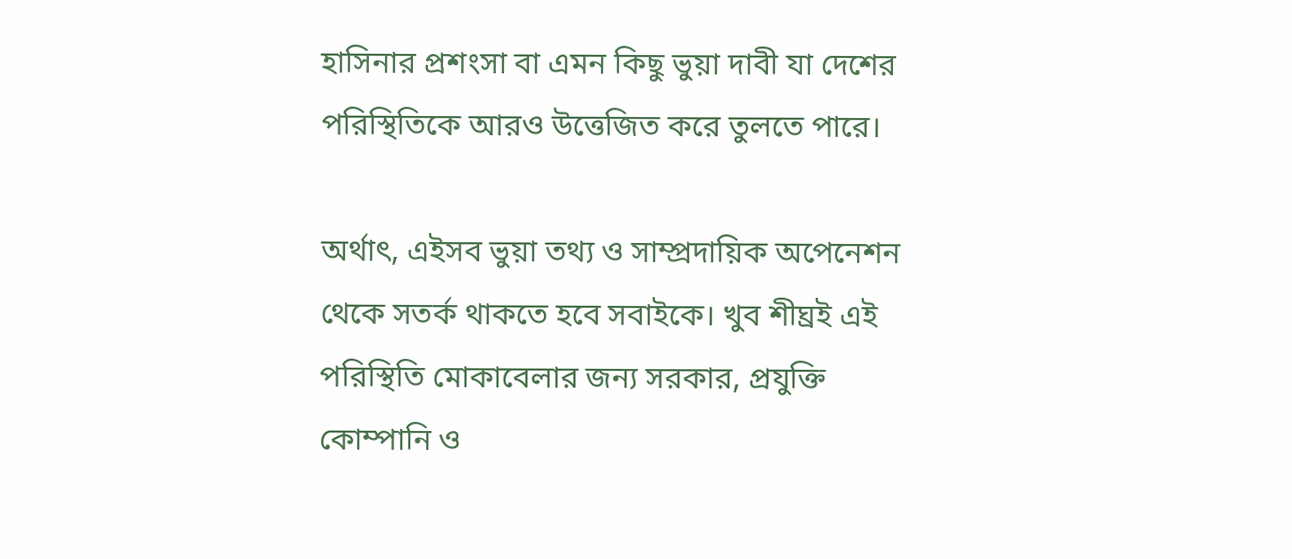হাসিনার প্রশংসা বা এমন কিছু ভুয়া দাবী যা দেশের পরিস্থিতিকে আরও উত্তেজিত করে তুলতে পারে।

অর্থাৎ, এইসব ভুয়া তথ্য ও সাম্প্রদায়িক অপেনেশন থেকে সতর্ক থাকতে হবে সবাইকে। খুব শীঘ্রই এই পরিস্থিতি মোকাবেলার জন্য সরকার, প্রযুক্তি কোম্পানি ও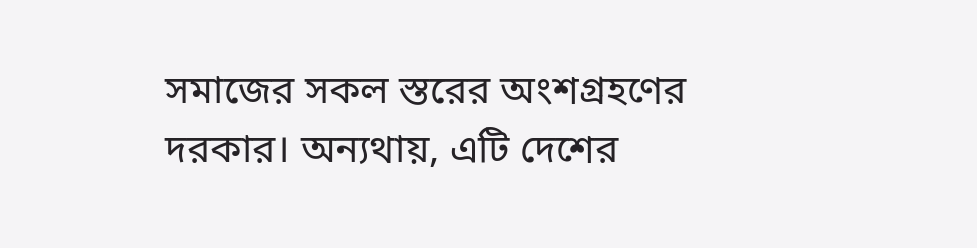সমাজের সকল স্তরের অংশগ্রহণের দরকার। অন্যথায়, এটি দেশের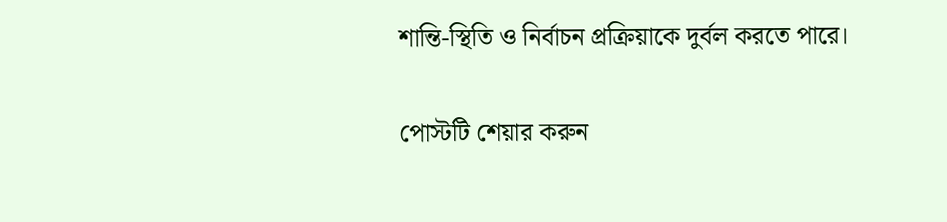শান্তি-স্থিতি ও নির্বাচন প্রক্রিয়াকে দুর্বল করতে পারে।

পোস্টটি শেয়ার করুন